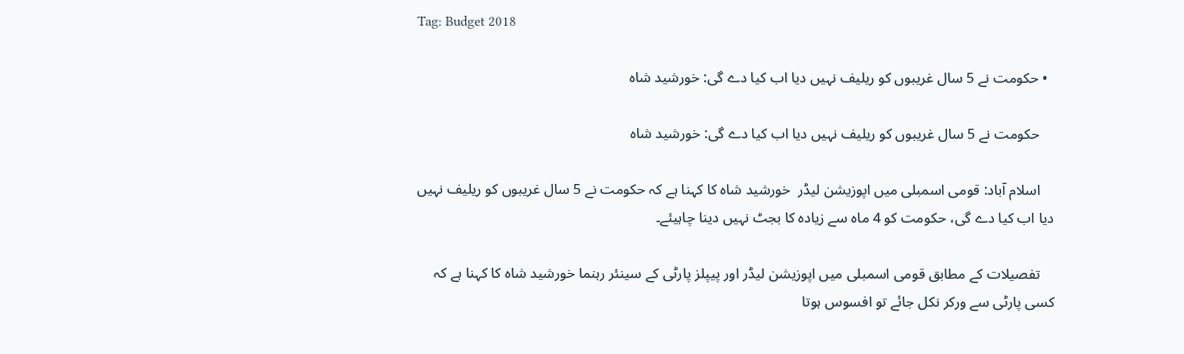Tag: Budget 2018

  • حکومت نے 5 سال غریبوں کو ریلیف نہیں دیا اب کیا دے گی: خورشید شاہ

    حکومت نے 5 سال غریبوں کو ریلیف نہیں دیا اب کیا دے گی: خورشید شاہ

    اسلام آباد: قومی اسمبلی میں اپوزیشن لیڈر  خورشید شاہ کا کہنا ہے کہ حکومت نے 5 سال غریبوں کو ریلیف نہیں دیا اب کیا دے گی، حکومت کو 4 ماہ سے زیادہ کا بجٹ نہیں دینا چاہیئے۔

    تفصیلات کے مطابق قومی اسمبلی میں اپوزیشن لیڈر اور پیپلز پارٹی کے سینئر رہنما خورشید شاہ کا کہنا ہے کہ کسی پارٹی سے ورکر نکل جائے تو افسوس ہوتا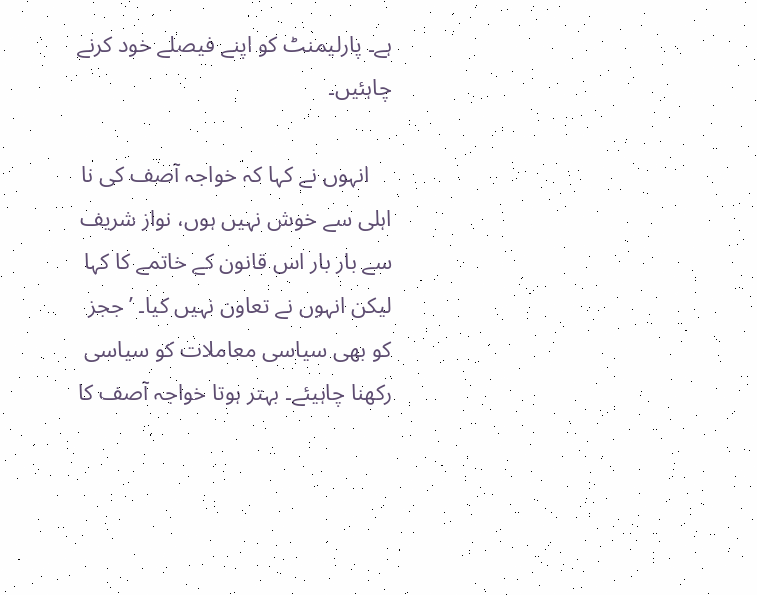ہے۔ پارلیمنٹ کو اپنے فیصلے خود کرنے چاہئیں۔

    انہوں نے کہا کہ خواجہ آصف کی نا اہلی سے خوش نہیں ہوں، نواز شریف سے بار بار اس قانون کے خاتمے کا کہا لیکن انہوں نے تعاون نہیں کیا۔ ’ججز کو بھی سیاسی معاملات کو سیاسی رکھنا چاہیئے۔ بہتر ہوتا خواجہ آصف کا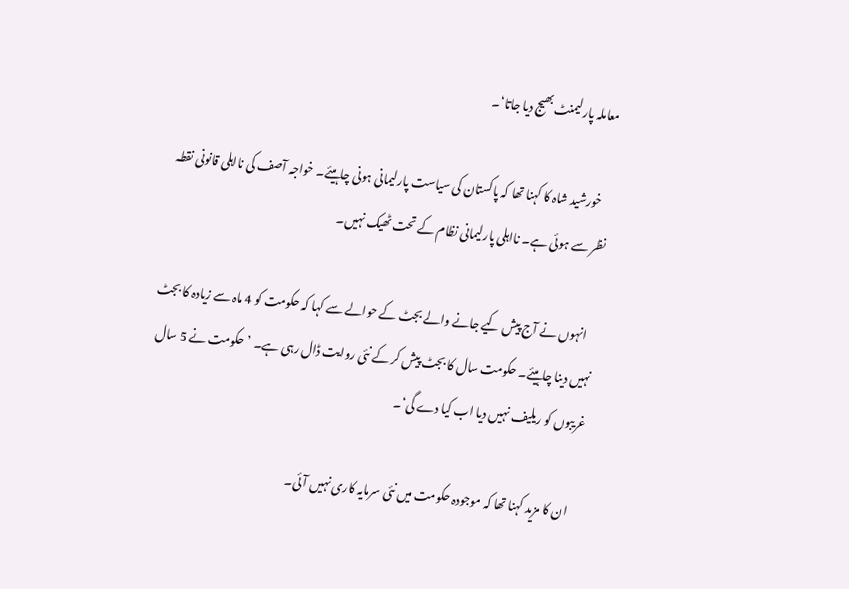معاملہ پارلیمنٹ بھیج دیا جاتا‘۔

    خورشید شاہ کا کہنا تھا کہ پاکستان کی سیاست پارلیمانی ہونی چاہیئے۔ خواجہ آصف کی نااہلی قانونی نقطہ نظر سے ہوئی ہے۔ نااہلی پارلیمانی نظام کے تحت ٹھیک نہیں۔

    انہوں نے آج پیش کیے جانے والے بجٹ کے حوالے سے کہا کہ حکومت کو 4 ماہ سے زیادہ کا بجٹ نہیں دینا چاہیئے۔ حکومت سال کا بجٹ پیش کر کے نئی روایت ڈال رہی ہے۔ ’حکومت نے 5 سال غریبوں کو ریلیف نہیں دیا اب کیا دے گی‘۔

    ان کا مزید کہنا تھا کہ موجودہ حکومت میں نئی سرمایہ کاری نہیں آئی۔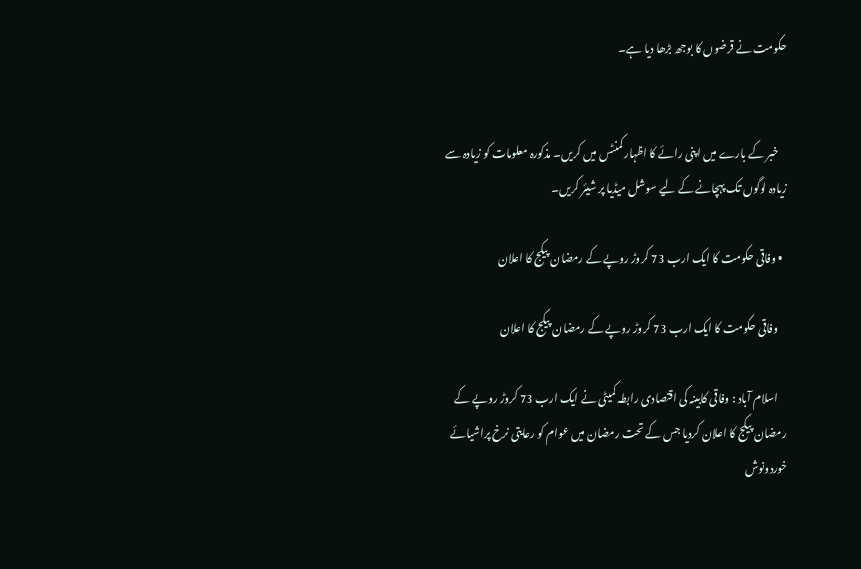حکومت نے قرضوں کا بوجھ بڑھا دیا ہے۔


    خبر کے بارے میں اپنی رائے کا اظہار کمنٹس میں کریں۔ مذکورہ معلومات کو زیادہ سے زیادہ لوگوں تک پہچانے کے لیے سوشل میڈیا پر شیئر کریں۔

  • وفاقی حکومت کا ایک ارب 73 کروڑ روپے کے رمضان پیکج کا اعلان

    وفاقی حکومت کا ایک ارب 73 کروڑ روپے کے رمضان پیکج کا اعلان

    اسلام آباد : وفاقی کابینہ کی اقتصادی رابطہ کمیٹی نے ایک ارب 73 کروڑ روپے کے رمضان پیکج کا اعلان کردیا جس کے تحت رمضان میں عوام کو رعایتی نرخ پراشیائے خوردونوش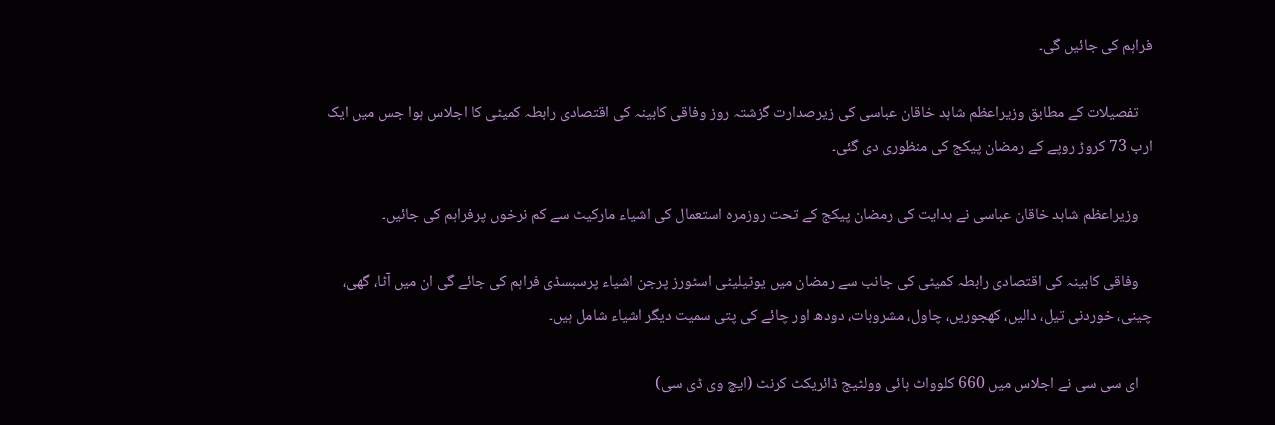فراہم کی جائیں گی۔

    تفصیلات کے مطابق وزیراعظم شاہد خاقان عباسی کی زیرصدارت گزشتہ روز وفاقی کابینہ کی اقتصادی رابطہ کمیٹی کا اجلاس ہوا جس میں ایک ارب 73 کروڑ روپے کے رمضان پیکج کی منظوری دی گئی۔

    وزیراعظم شاہد خاقان عباسی نے ہدایت کی رمضان پیکج کے تحت روزمرہ استعمال کی اشیاء مارکیٹ سے کم نرخوں پرفراہم کی جائیں۔

    وفاقی کابینہ کی اقتصادی رابطہ کمیٹی کی جانب سے رمضان میں یوٹیلیٹی اسٹورز پرجن اشیاء پرسبسڈی فراہم کی جائے گی ان میں آٹا، گھی، چینی، خوردنی تیل، دالیں، کھجوریں، چاول، مشروبات، دودھ اور چائے کی پتی سمیت دیگر اشیاء شامل ہیں۔

    ای سی سی نے اجلاس میں 660 کلوواٹ ہائی وولٹیج ڈائریکٹ کرنٹ (ایچ وی ڈی سی)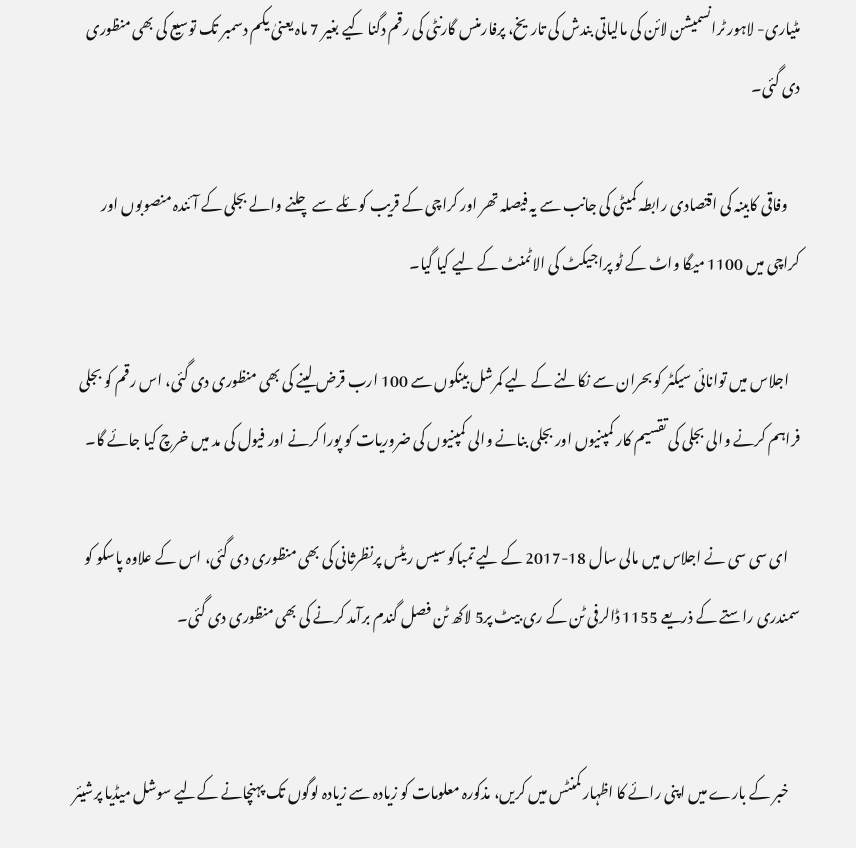مٹیاری- لاہور ٹرانسمیشن لائن کی مالیاتی بندش کی تاریخ، پرفارمنس گارنٹی کی رقم دگنا کیے بغیر 7 ماہ یعنیٰ یکم دسمبر تک توسیع کی بھی منظوری دی گئی۔

    وفاقی کابینہ کی اقتصادی رابطہ کمیٹی کی جانب سے یہ فیصلہ تھر اور کراچی کے قریب کوئلے سے چلنے والے بجلی کے آئندہ منصوبوں اور کراچی میں 1100 میگا واٹ کے ٹو پراجیکٹ کی الاٹمنٹ کے لیے کیا گیا۔

    اجلاس میں توانائی سیکٹر کو بحران سے نکالنے کے لیے کمرشل بینکوں سے 100 ارب قرض لینے کی بھی منظوری دی گئی، اس رقم کو بجلی فراہم کرنے والی بجلی کی تقسیم کار کمپنیوں اور بجلی بنانے والی کمپنیوں کی ضروریات کو پورا کرنے اور فیول کی مد میں خرچ کیا جائے گا۔

    ای سی سی نے اجلاس میں مالی سال 18-2017 کے لیے تمباکو سیس ریٹس پرنظرثانی کی بھی منظوری دی گئی، اس کے علاوہ پاسکو کو سمندری راستے کے ذریعے 1155 ڈالرفی ٹن کے ری بیٹ پر5 لاکھ ٹن فصل گندم برآمد کرنے کی بھی منظوری دی گئی۔


    خبر کے بارے میں اپنی رائے کا اظہار کمنٹس میں کریں، مذکورہ معلومات کو زیادہ سے زیادہ لوگوں تک پہنچانے کےلیے سوشل میڈیا پرشیئر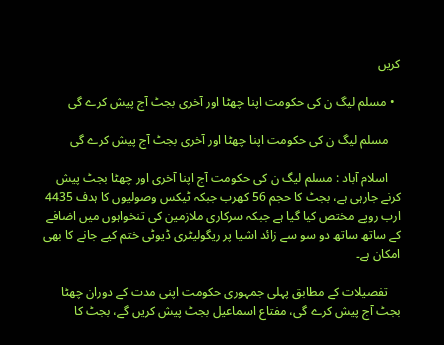کریں

  • مسلم لیگ ن کی حکومت اپنا چھٹا اور آخری بجٹ آج پیش کرے گی

    مسلم لیگ ن کی حکومت اپنا چھٹا اور آخری بجٹ آج پیش کرے گی

    اسلام آباد : مسلم لیگ ن کی حکومت آج اپنا آخری اور چھٹا بجٹ پیش کرنے جارہی ہے، بجٹ کا حجم 56 کھرب جبکہ ٹیکس وصولیوں کا ہدف 4435 ارب روپے مختص کیا گیا ہے جبکہ سرکاری ملازمین کی تنخواہوں میں اضافے کے ساتھ ساتھ دو سو سے زائد اشیا پر ریگولیٹری ڈیوٹی ختم کیے جانے کا بھی امکان ہے۔

    تفصیلات کے مطابق پہلی جمہوری حکومت اپنی مدت کے دوران چھٹا بجٹ آج پیش کرے گی، مفتاع اسماعیل بجٹ پیش کریں گے، بجٹ کا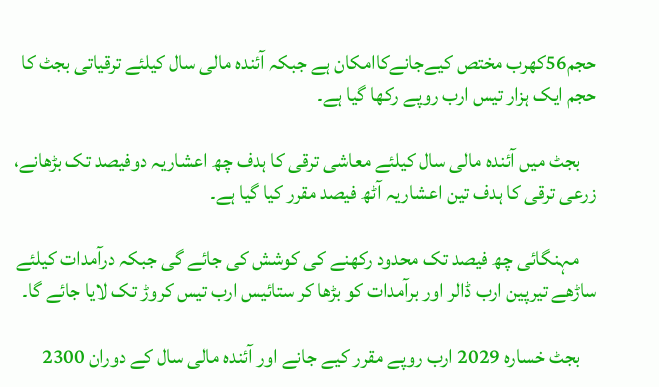حجم56کھرب مختص کیےجانےکاامکان ہے جبکہ آئندہ مالی سال کیلئے ترقیاتی بجٹ کا حجم ایک ہزار تیس ارب روپے رکھا گیا ہے۔

    بجٹ میں آئندہ مالی سال کیلئے معاشی ترقی کا ہدف چھ اعشاریہ دوفیصد تک بڑھانے، زرعی ترقی کا ہدف تین اعشاریہ آٹھ فیصد مقرر کیا گیا ہے۔

    مہنگائی چھ فیصد تک محدود رکھنے کی کوشش کی جائے گی جبکہ درآمدات کیلئے ساڑھے تیرپین ارب ڈالر اور برآمدات کو بڑھا کر ستائیس ارب تیس کروڑ تک لایا جائے گا۔

    بجٹ خسارہ 2029 ارب روپے مقرر کیے جانے اور آئندہ مالی سال کے دوران 2300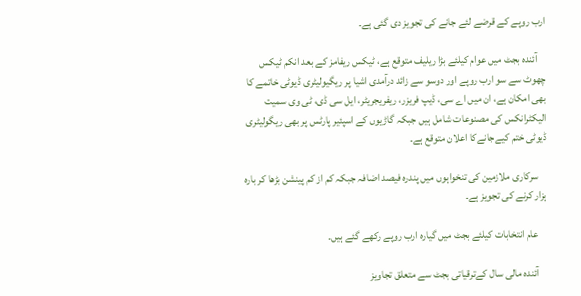ارب روپے کے قرضے لئے جانے کی تجویز دی گئی ہے۔

    آئندہ بجٹ میں عوام کیلئے بڑا ریلیف متوقع ہے، ٹیکس ریفامز کے بعد انکم ٹیکس چھوٹ سے سو ارب روپے اور دوسو سے زائد درآمدی اشیا پر ریگیولیٹری ڈیوٹی خاتمے کا بھی امکان ہے، ان میں اے سی، ڈیپ فریزر، ریفریجریٹر، ایل سی ڈی، ٹی وی سمیت الیکٹرانکس کی مصنوعات شامل ہیں جبکہ گاڑیوں کے اسپئیر پارٹس پر بھی ریگولیٹری ڈیوٹی ختم کیےجانےکا اعلان متوقع ہے۔

    سرکاری ملازمین کی تنخواہوں میں پندرہ فیصد اضافہ جبکہ کم از کم پینشن بڑھا کر بارہ ہزار کرنے کی تجویز ہے۔

    عام انتخابات کیلئے بجٹ میں گیارہ ارب روپے رکھے گئے ہیں۔

    آئندہ مالی سال کےترقیاتی بجٹ سے متعلق تجاویز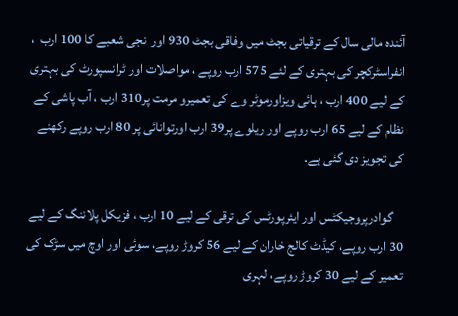آئندہ مالی سال کے ترقیاتی بجٹ میں وفاقی بجٹ 930 اور  نجی شعبے کا 100 ارب  ، انفراسٹرکچر کی بہتری کے لئے 575 ارب روپے ، مواصلات اور ٹرانسپورٹ کی بہتری کے لیے 400 ارب ، ہائی ویزاورموٹر وے کی تعمیرو مرمت پر310 ارب ، آب پاشی کے نظام کے لیے 65 ارب روپے اور ریلوے پر39 ارب اورتوانائی پر 80 ارب روپے رکھنے کی تجویز دی گئی ہے۔

    گوادرپروجیکٹس اور ایئرپورٹس کی ترقی کے لیے 10 ارب ، فزیکل پلاننگ کے لیے 30 ارب روپے، کیڈٹ کالج خاران کے لیے 56 کروڑ روپے، سوئی اور اوچ میں سڑک کی تعمیر کے لیے 30 کروڑ روپے، لہری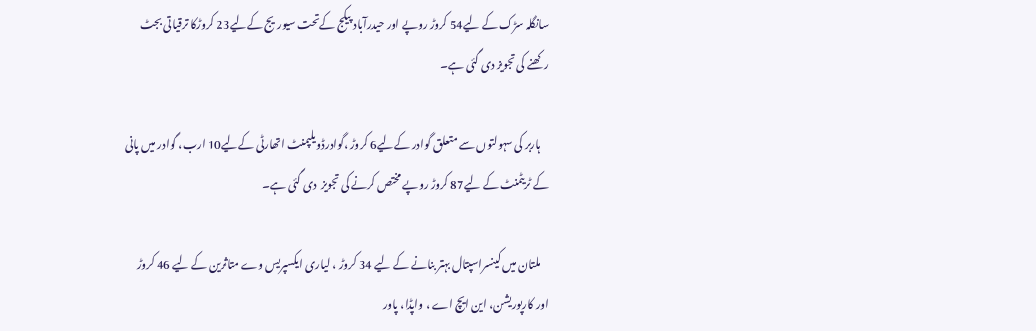سانگلہ سڑک کے لیے54 کروڑ روپے اور حیدرآباد پیکج کےتحت سیوریج کےلیے23 کروڑکا ترقیاتی بجٹ رکھنے کی تجویز دی گئی ہے۔

    ہاربر کی سہولتوں سے متعلق گوادر کےلیے6 کروڑ ،گوادرڈویلپمنٹ اتھارٹی کےلیے10 ارب، گوادر میں پانی کے ٹریٹمنٹ کے لیے87 کروڑ روپے مختص کرنے کی تجویز  دی گئی ہے۔

    ملتان میں کینسراسپتال بہتر بنانے کے لیے 34 کروڑ ، لیاری ایکسپریس وے متاثرین کے لیے 46 کروڑ اور کارپوریشن، این ایچ اے ، واپڈا، پاور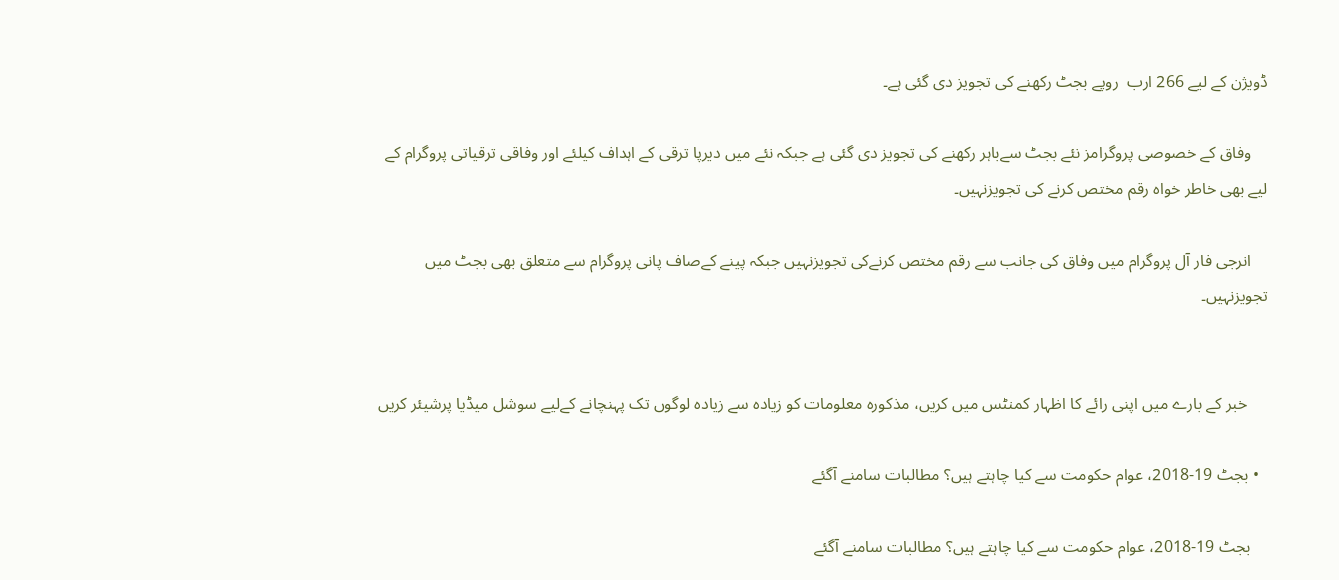ڈویژن کے لیے 266 ارب  روپے بجٹ رکھنے کی تجویز دی گئی ہے۔

    وفاق کے خصوصی پروگرامز نئے بجٹ سےباہر رکھنے کی تجویز دی گئی ہے جبکہ نئے میں دیرپا ترقی کے اہداف کیلئے اور وفاقی ترقیاتی پروگرام کے لیے بھی خاطر خواہ رقم مختص کرنے کی تجویزنہیں۔

    انرجی فار آل پروگرام میں وفاق کی جانب سے رقم مختص کرنےکی تجویزنہیں جبکہ پینے کےصاف پانی پروگرام سے متعلق بھی بجٹ میں تجویزنہیں۔


     خبر کے بارے میں اپنی رائے کا اظہار کمنٹس میں کریں، مذکورہ معلومات کو زیادہ سے زیادہ لوگوں تک پہنچانے کےلیے سوشل میڈیا پرشیئر کریں

  • بجٹ 19-2018، عوام حکومت سے کیا چاہتے ہیں؟ مطالبات سامنے آگئے

    بجٹ 19-2018، عوام حکومت سے کیا چاہتے ہیں؟ مطالبات سامنے آگئے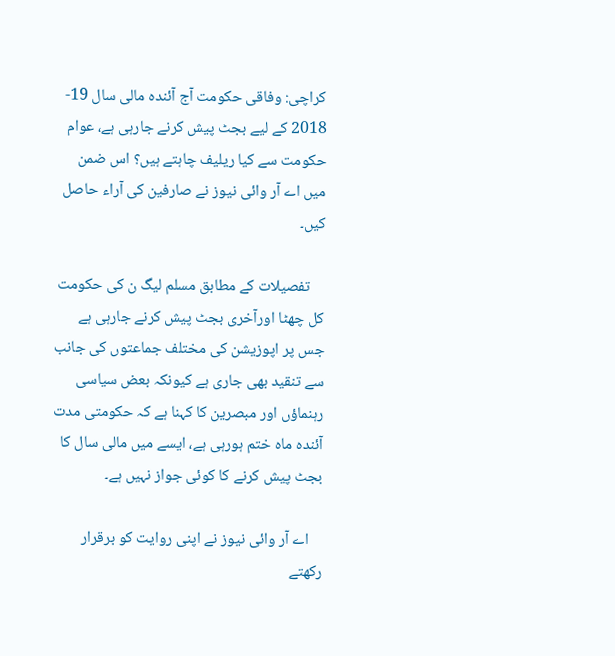کراچی: وفاقی حکومت آج آئندہ مالی سال 19- 2018 کے لیے بجٹ پیش کرنے جارہی ہے، عوام حکومت سے کیا ریلیف چاہتے ہیں؟ اس ضمن میں اے آر وائی نیوز نے صارفین کی آراء حاصل کیں۔

    تفصیلات کے مطابق مسلم لیگ ن کی حکومت کل چھٹا اورآخری بجٹ پیش کرنے جارہی ہے جس پر اپوزیشن کی مختلف جماعتوں کی جانب سے تنقید بھی جاری ہے کیونکہ بعض سیاسی رہنماؤں اور مبصرین کا کہنا ہے کہ حکومتی مدت آئندہ ماہ ختم ہورہی ہے، ایسے میں مالی سال کا بجٹ پیش کرنے کا کوئی جواز نہیں ہے۔

    اے آر وائی نیوز نے اپنی روایت کو برقرار رکھتے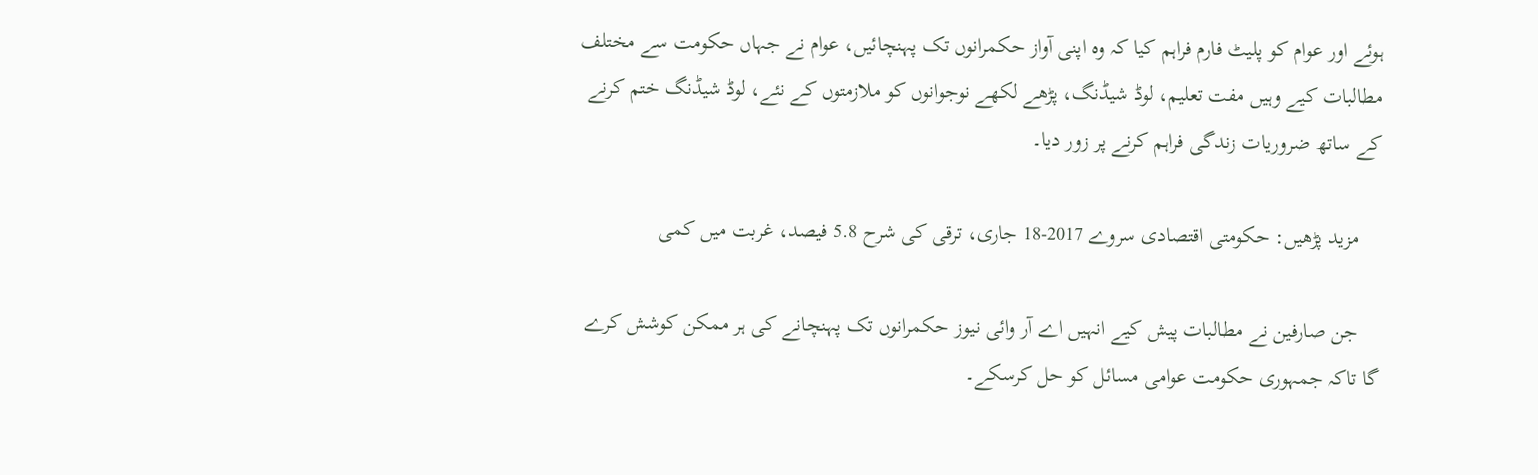ہوئے اور عوام کو پلیٹ فارم فراہم کیا کہ وہ اپنی آواز حکمرانوں تک پہنچائیں، عوام نے جہاں حکومت سے مختلف مطالبات کیے وہیں مفت تعلیم، لوڈ شیڈنگ، پڑھے لکھے نوجوانوں کو ملازمتوں کے نئے، لوڈ شیڈنگ ختم کرنے کے ساتھ ضروریات زندگی فراہم کرنے پر زور دیا۔

    مزید پڑھیں: حکومتی اقتصادی سروے 2017-18 جاری، ترقی کی شرح 5.8 فیصد، غربت میں کمی

    جن صارفین نے مطالبات پیش کیے انہیں اے آر وائی نیوز حکمرانوں تک پہنچانے کی ہر ممکن کوشش کرے گا تاکہ جمہوری حکومت عوامی مسائل کو حل کرسکے۔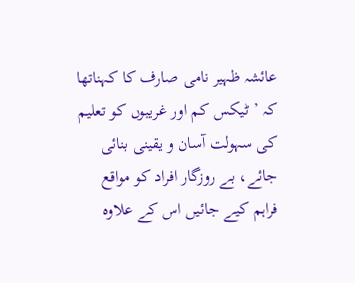عائشہ ظہیر نامی صارف کا کہناتھا کہ ’ٹیکس کم اور غریبوں کو تعلیم کی سہولت آسان و یقینی بنائی جائے، بے روزگار افراد کو مواقع فراہم کیے جائیں اس کے علاوہ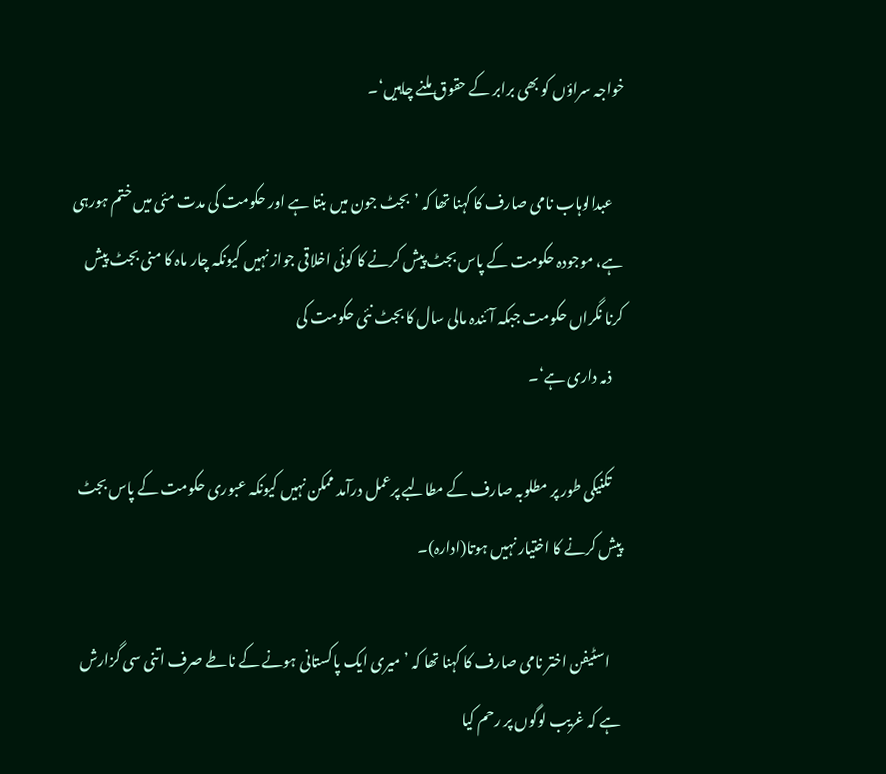خواجہ سراؤں کو بھی برابر کے حقوق ملنے چاہیں‘۔

    عبدالوہاب نامی صارف کا کہنا تھا کہ ’بجٹ جون میں بنتا ہے اور حکومت کی مدت مئی میں ختم ہورہی ہے، موجودہ حکومت کے پاس بجٹ پیش کرنے کا کوئی اخلاقی جواز نہیں کیونکہ چار ماہ کا منی بجٹ پیش کرنا نگراں حکومت جبکہ آئندہ مالی سال کا بجٹ نئی حکومت کی
    ذمہ داری ہے‘۔

    تکنیکی طور پر مطلوبہ صارف کے مطالبے پرعمل درآمد ممکن نہیں کیونکہ عبوری حکومت کے پاس بجٹ پیش کرنے کا اختیار نہیں ہوتا(ادارہ)۔

    اسٹیفن اختر نامی صارف کا کہنا تھا کہ ’میری ایک پاکستانی ہونے کے ناطے صرف اتنی سی گزارش ہے کہ غریب لوگوں پر رحم کیا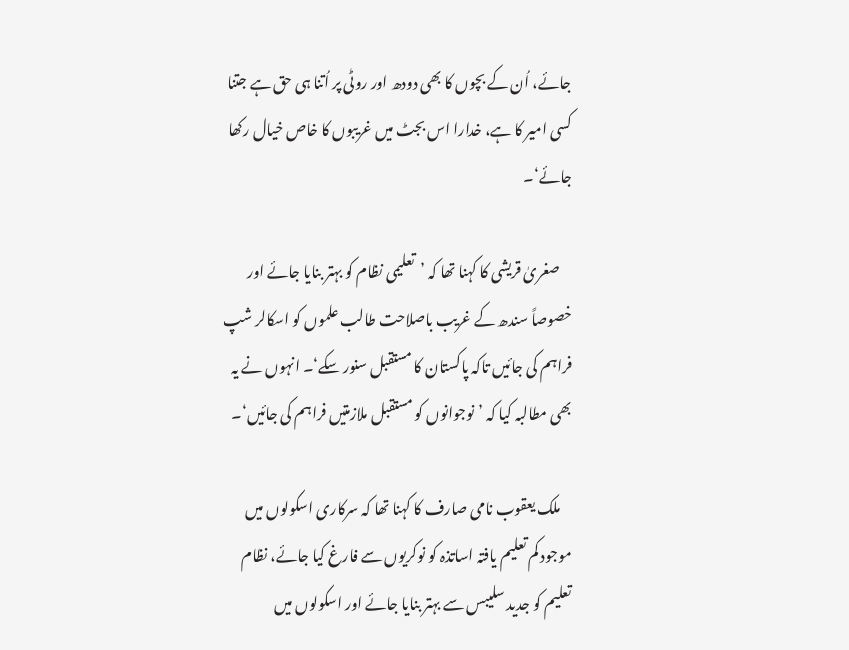جائے، اُن کے بچوں کا بھی دودھ اور روٹی پر اُتنا ہی حق ہے جتنا کسی امیر کا ہے، خدارا اس بجٹ میں غریبوں کا خاص خیال رکھا  جائے‘۔

    صغریٰ قریشی کا کہنا تھا کہ ’تعلیمی نظام کو بہتر بنایا جائے اور خصوصاً سندھ کے غریب باصلاحت طالب علموں کو اسکالر شپ فراہم کی جائیں تاکہ پاکستان کا مستقبل سنور سکے‘۔ انہوں نے یہ بھی مطالبہ کیا کہ ’نوجوانوں کو مستقبل ملازمتیں فراہم کی جائیں‘۔

    ملک یعقوب نامی صارف کا کہنا تھا کہ سرکاری اسکولوں میں موجود کم تعلیم یافتہ اساتذہ کو نوکریوں سے فارغ کیا جائے، نظام تعلیم کو جدید سلیبس سے بہتر بنایا جائے اور اسکولوں میں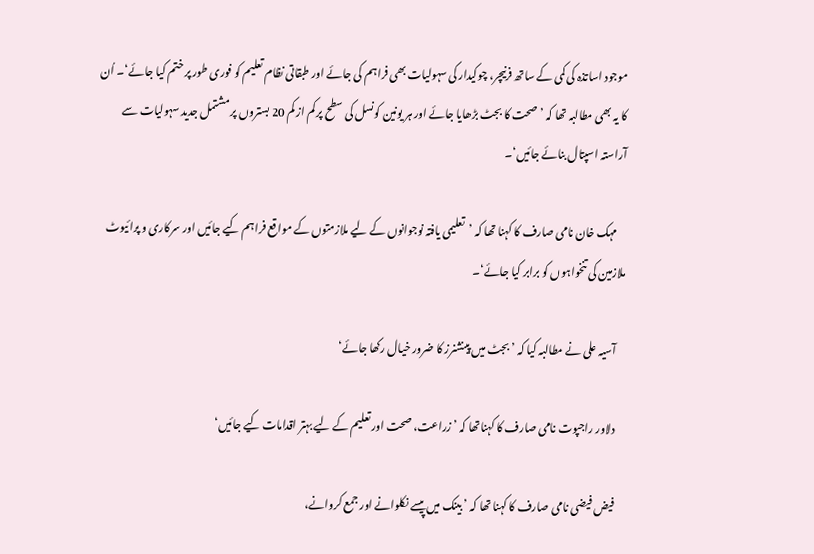موجود اساتذہ کی کمی کے ساتھ فرنیچر، چوکیدار کی سہولیات بھی فراہم کی جائے اور طبقاتی نظام تعلیم کو فوری طور پر ختم کیا جائے‘۔ اُن کا یہ بھی مطالبہ تھا کہ ’صحت کا بجٹ بڑھایا جائے اور ہر یونین کونسل کی سطح پر کم از کم 20 بستروں پر مشتمل جدید سہولیات سے آراستہ اسپتال بنائے جائیں‘۔

    مہک خان نامی صارف کا کہنا تھا کہ ’تعلیمی یافتہ نوجوانوں کے لیے ملازمتوں کے مواقع فراہم کیے جائیں اور سرکاری و پرائیوٹ ملازمین کی تنخواہوں کو برابر کیا جائے‘۔

    آسیہ علی نے مطالبہ کیا کہ ’بجٹ میں پینشنرز کا ضرور خیال رکھا جائے‘

    دلاور راجپوت نامی صارف کا کہناتھا کہ ’زراعت، صحت اور تعلیم کے لیے بہتر اقدامات کیے جائیں‘

    فیض فیضی نامی صارف کا کہنا تھا کہ ’ بینک میں پیسے نکلوانے اور جمع کروانے،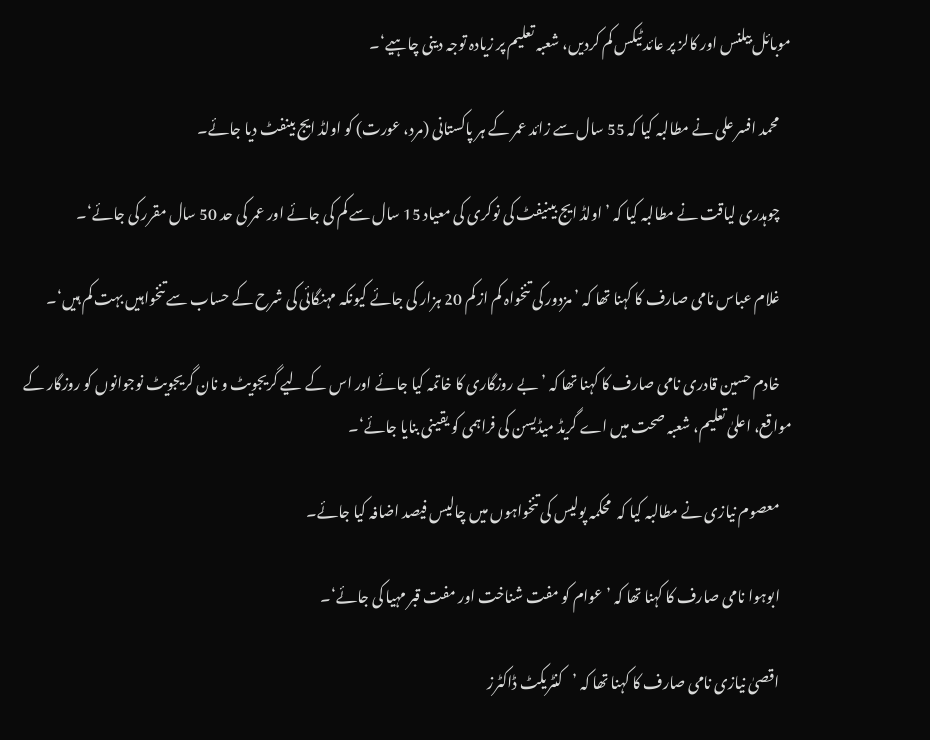موبائل بیلنس اور کالز پر عائد ٹیکس کم کردیں، شعبہ تعلیم پر زیادہ توجہ دینی چاہیے‘۔

    محمد افسر علی نے مطالبہ کیا کہ 55 سال سے زائد عمر کے ہر پاکستانی (مرد، عورت) کو اولڈ ایج بینفٹ دیا جائے۔

    چوہدری لیاقت نے مطالبہ کیا کہ ’اولڈ ایج بینیفٹ کی نوکری کی معیاد 15 سال سے کم کی جائے اور عمر کی حد 50 سال مقرر کی جائے‘۔

    غلام عباس نامی صارف کا کہنا تھا کہ ’مزدور کی تنخواہ کم از کم 20 ہزار کی جائے کیونکہ مہنگائی کی شرح کے حساب سے تنخواہیں بہت کم ہیں‘۔

    خادم حسین قادری نامی صارف کا کہنا تھا کہ ’بے روزگاری کا خاتمہ کیا جائے اور اس کے لیے گریجویٹ و نان گریجویٹ نوجوانوں کو روزگار کے مواقع، اعلیٰ تعلیم، شعبہ صحت میں اے گریڈ میڈیسن کی فراہمی کو یقینی بنایا جائے‘۔

    معصوم نیازی نے مطالبہ کیا کہ  محکمہ پولیس کی تنخواہوں میں چالیس فیصد اضافہ کیا جائے۔

    ابوہوا نامی صارف کا کہنا تھا کہ ’عوام کو مفت شناخت اور مفت قبر مہیا کی جائے‘۔

    اقصیٰ نیازی نامی صارف کا کہنا تھا کہ ’کنٹریکٹ ڈاکٹرز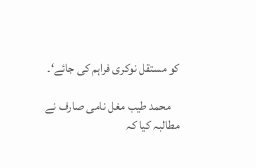کو مستقل نوکری فراہم کی جائے‘۔

    محمد طیب مغل نامی صارف نے مطالبہ کیا کہ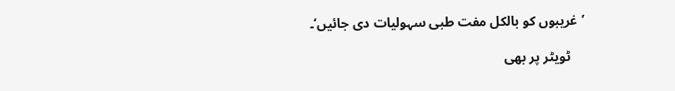’غریبوں کو بالکل مفت طبی سہولیات دی جائیں‘۔

    ٹویٹر پر بھی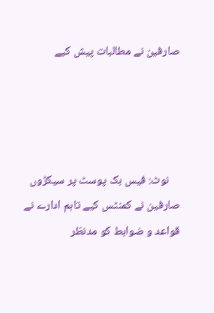صارفین نے مطالبات پیش کیے




    نوٹ: فیس بک پوسٹ پر سیکڑوں صارفین نے کمنٹس کیے تاہم ادارے نے قواعد و ضوابط کو مدنظر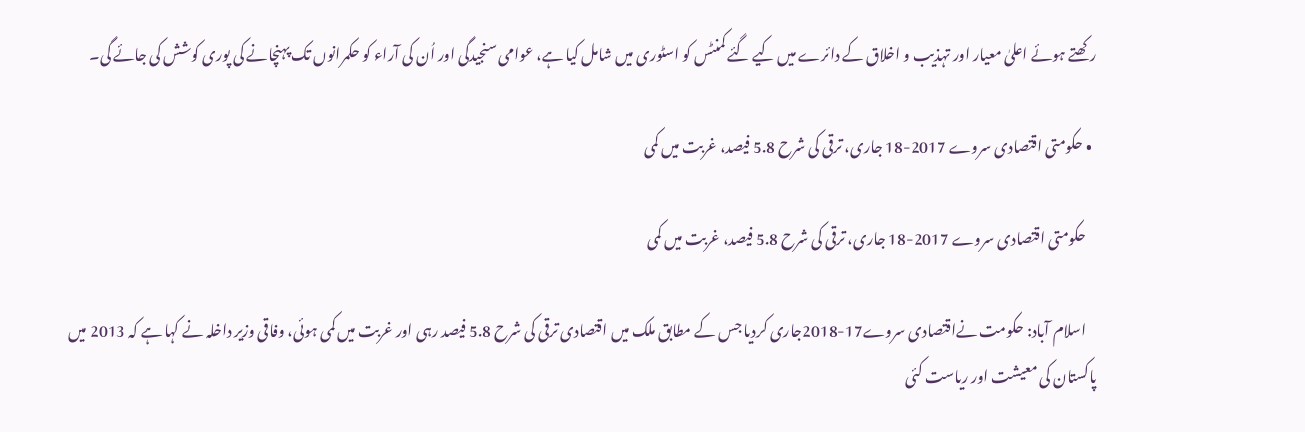رکھتے ہوئے اعلیٰ معیار اور تہذیب و اخلاق کے دائرے میں کیے گئے کمنٹس کو اسٹوری میں شامل کیا ہے، عوامی سنجیدگی اور اُن کی آراء کو حکمرانوں تک پہنچانے کی پوری کوشش کی جائے گی۔

  • حکومتی اقتصادی سروے 2017-18 جاری، ترقی کی شرح 5.8 فیصد، غربت میں کمی

    حکومتی اقتصادی سروے 2017-18 جاری، ترقی کی شرح 5.8 فیصد، غربت میں کمی

    اسلام آباد: حکومت نےاقتصادی سروے17-2018جاری کردیا جس کے مطابق ملک میں اقتصادی ترقی کی شرح 5.8 فیصد رہی اور غربت میں کمی ہوئی، وفاقی وزیر داخلہ نے کہا ہے کہ 2013 میں پاکستان کی معیشت اور ریاست کئی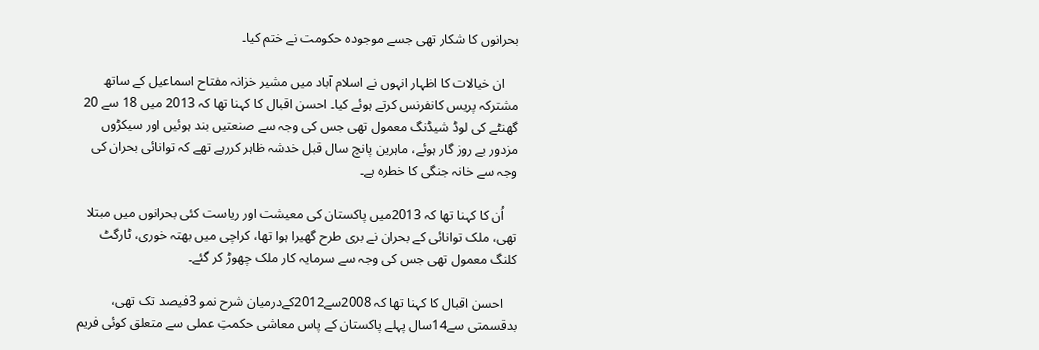بحرانوں کا شکار تھی جسے موجودہ حکومت نے ختم کیا۔

    ان خیالات کا اظہار انہوں نے اسلام آباد میں مشیر خزانہ مفتاح اسماعیل کے ساتھ مشترکہ پریس کانفرنس کرتے ہوئے کیا۔ احسن اقبال کا کہنا تھا کہ 2013 میں 18 سے 20 گھنٹے کی لوڈ شیڈنگ معمول تھی جس کی وجہ سے صنعتیں بند ہوئیں اور سیکڑوں مزدور بے روز گار ہوئے، ماہرین پانچ سال قبل خدشہ ظاہر کررہے تھے کہ توانائی بحران کی وجہ سے خانہ جنگی کا خطرہ ہے۔

    اُن کا کہنا تھا کہ 2013میں پاکستان کی معیشت اور ریاست کئی بحرانوں میں مبتلا تھی، ملک توانائی کے بحران نے بری طرح گھیرا ہوا تھا، کراچی میں بھتہ خوری، ٹارگٹ کلنگ معمول تھی جس کی وجہ سے سرمایہ کار ملک چھوڑ کر گئے۔

    احسن اقبال کا کہنا تھا کہ 2008سے2012کےدرمیان شرح نمو 3فیصد تک تھی، بدقسمتی سے14سال پہلے پاکستان کے پاس معاشی حکمتِ عملی سے متعلق کوئی فریم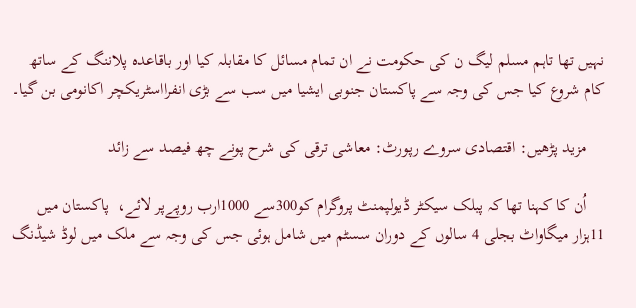نہیں تھا تاہم مسلم لیگ ن کی حکومت نے ان تمام مسائل کا مقابلہ کیا اور باقاعدہ پلاننگ کے ساتھ کام شروع کیا جس کی وجہ سے پاکستان جنوبی ایشیا میں سب سے بڑی انفرااسٹریکچر اکانومی بن گیا۔

    مزید پڑھیں: اقتصادی سروے رپورٹ: معاشی ترقی کی شرح پونے چھ فیصد سے زائد

    اُن کا کہنا تھا کہ پبلک سیکٹر ڈیولپمنٹ پروگرام کو300سے 1000ارب روپےپر لائے،  پاکستان میں 11ہزار میگاواٹ بجلی 4 سالوں کے دوران سسٹم میں شامل ہوئی جس کی وجہ سے ملک میں لوڈ شیڈنگ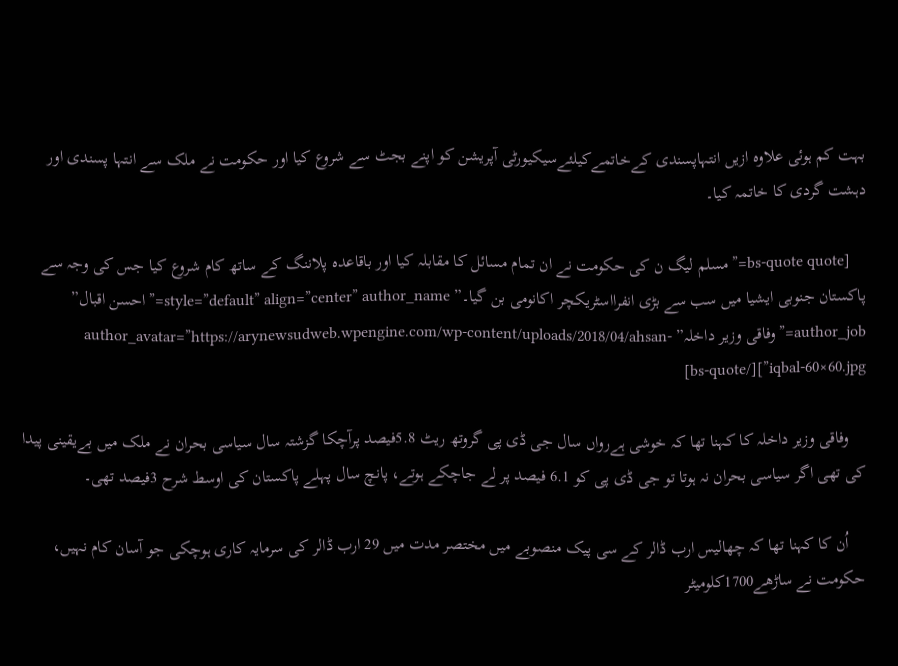بہت کم ہوئی علاوہ ازیں انتہاپسندی کےخاتمےکیلئےسیکیورٹی آپریشن کو اپنے بجٹ سے شروع کیا اور حکومت نے ملک سے انتہا پسندی اور دہشت گردی کا خاتمہ کیا۔

    [bs-quote quote=”مسلم لیگ ن کی حکومت نے ان تمام مسائل کا مقابلہ کیا اور باقاعدہ پلاننگ کے ساتھ کام شروع کیا جس کی وجہ سے پاکستان جنوبی ایشیا میں سب سے بڑی انفرااسٹریکچر اکانومی بن گیا۔” style=”default” align=”center” author_name=”احسن اقبال” author_job=”وفاقی وزیر داخلہ” author_avatar=”https://arynewsudweb.wpengine.com/wp-content/uploads/2018/04/ahsan-iqbal-60×60.jpg”][/bs-quote]

    وفاقی وزیر داخلہ کا کہنا تھا کہ خوشی ہےرواں سال جی ڈی پی گروتھ ریٹ 5.8فیصد پرآچکا گزشتہ سال سیاسی بحران نے ملک میں بےیقینی پیدا کی تھی اگر سیاسی بحران نہ ہوتا تو جی ڈی پی کو 6.1 فیصد پر لے جاچکے ہوتے، پانچ سال پہلے پاکستان کی اوسط شرح 3فیصد تھی۔

    اُن کا کہنا تھا کہ چھالیس ارب ڈالر کے سی پیک منصوبے میں مختصر مدت میں 29 ارب ڈالر کی سرمایہ کاری ہوچکی جو آسان کام نہیں، حکومت نے ساڑھے1700کلومیٹر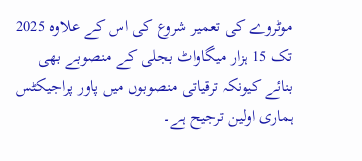موٹروے کی تعمیر شروع کی اس کے علاوہ 2025 تک 15 ہزار میگاواٹ بجلی کے منصوبے بھی بنائے کیونکہ ترقیاتی منصوبوں میں پاور پراجیکٹس ہماری اولین ترجیح ہے۔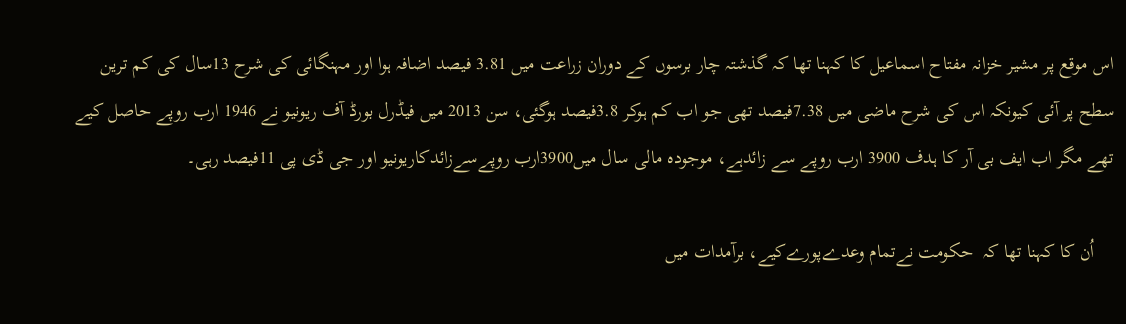اس موقع پر مشیر خزانہ مفتاح اسماعیل کا کہنا تھا کہ گذشتہ چار برسوں کے دوران زراعت میں 3.81 فیصد اضافہ ہوا اور مہنگائی کی شرح 13سال کی کم ترین سطح پر آئی کیونکہ اس کی شرح ماضی میں 7.38فیصد تھی جو اب کم ہوکر 3.8فیصد ہوگئی، سن 2013 میں فیڈرل بورڈ آف ریونیو نے 1946 ارب روپے حاصل کیے تھے مگر اب ایف بی آر کا ہدف 3900 ارب روپے سے زائدہے، موجودہ مالی سال میں3900ارب روپےسےزائدکاریونیو اور جی ڈی پی 11فیصد رہی۔

    اُن کا کہنا تھا کہ  حکومت نےتمام وعدےپورےکیے، برآمدات میں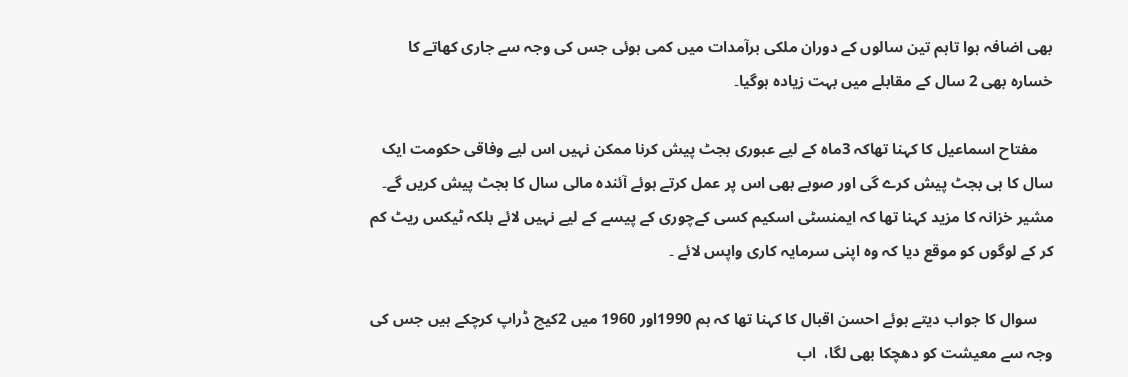بھی اضافہ ہوا تاہم تین سالوں کے دوران ملکی برآمدات میں کمی ہوئی جس کی وجہ سے جاری کھاتے کا خسارہ بھی 2 سال کے مقابلے میں بہت زیادہ ہوگیا۔

    مفتاح اسماعیل کا کہنا تھاکہ 3ماہ کے لیے عبوری بجٹ پیش کرنا ممکن نہیں اس لیے وفاقی حکومت ایک سال کا ہی بجٹ پیش کرے گی اور صوبے بھی اس پر عمل کرتے ہوئے آئندہ مالی سال کا بجٹ پیش کریں گے۔ مشیر خزانہ کا مزید کہنا تھا کہ ایمنسٹی اسکیم کسی کےچوری کے پیسے کے لیے نہیں لائے بلکہ ٹیکس ریٹ کم کر کے لوگوں کو موقع دیا کہ وہ اپنی سرمایہ کاری واپس لائے ۔

    سوال کا جواب دیتے ہوئے احسن اقبال کا کہنا تھا کہ ہم 1990اور 1960 میں 2کیچ ڈراپ کرچکے ہیں جس کی وجہ سے معیشت کو دھچکا بھی لگا،  اب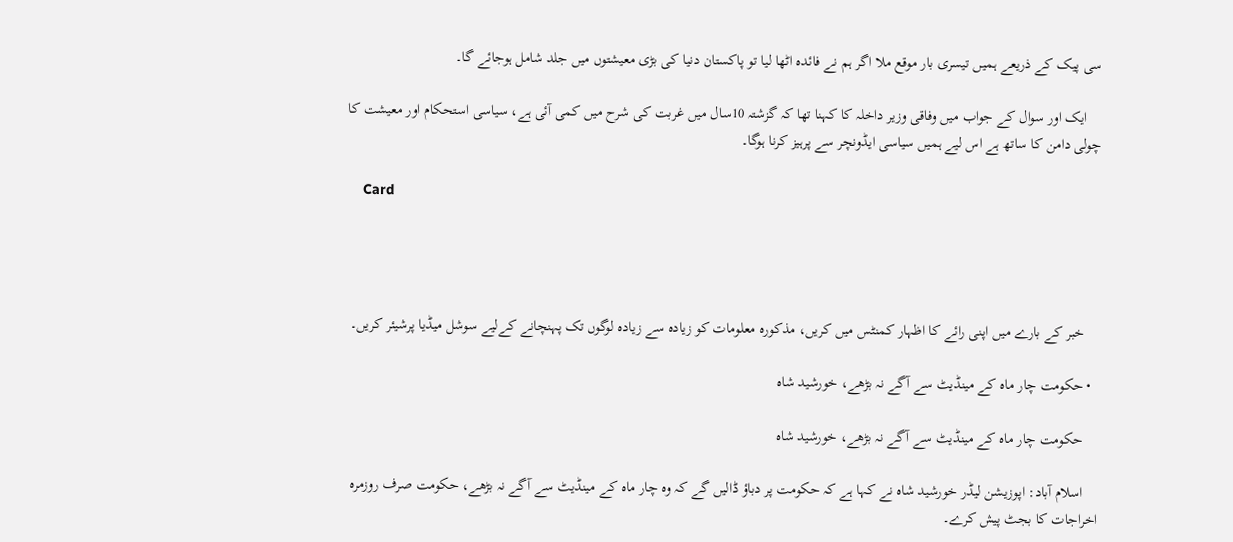سی پیک کے ذریعے ہمیں تیسری بار موقع ملا اگر ہم نے فائدہ اٹھا لیا تو پاکستان دنیا کی بڑی معیشتوں میں جلد شامل ہوجائے گا۔

    ایک اور سوال کے جواب میں وفاقی وزیر داخلہ کا کہنا تھا کہ گزشتہ 10سال میں غربت کی شرح میں کمی آئی ہے، سیاسی استحکام اور معیشت کا چولی دامن کا ساتھ ہے اس لیے ہمیں سیاسی ایڈونچر سے پرہیز کرنا ہوگا۔

    Card




    خبر کے بارے میں اپنی رائے کا اظہار کمنٹس میں کریں، مذکورہ معلومات کو زیادہ سے زیادہ لوگوں تک پہنچانے کےلیے سوشل میڈیا پرشیئر کریں۔

  • حکومت چار ماہ کے مینڈیٹ سے آگے نہ بڑھے، خورشید شاہ

    حکومت چار ماہ کے مینڈیٹ سے آگے نہ بڑھے، خورشید شاہ

    اسلام آباد: اپوزیشن لیڈر خورشید شاہ نے کہا ہے کہ حکومت پر دباؤ ڈالیں گے کہ وہ چار ماہ کے مینڈیٹ سے آگے نہ بڑھے، حکومت صرف روزمرہ اخراجات کا بجٹ پیش کرے۔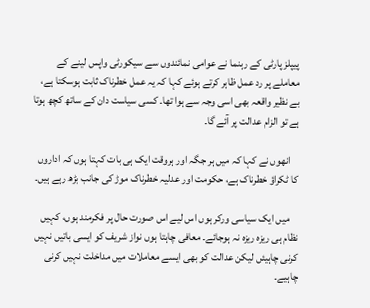پیپلز پارٹی کے رہنما نے عوامی نمائندوں سے سیکورٹی واپس لینے کے معاملے پر رد عمل ظاہر کرتے ہوئے کہا کہ یہ عمل خطرناک ثابت ہوسکتا ہے، بے نظیر واقعہ بھی اسی وجہ سے ہوا تھا۔ کسی سیاست دان کے ساتھ کچھ ہوتا ہے تو الزام عدالت پر آئے گا۔

    انھوں نے کہا کہ میں ہر جگہ اور ہروقت ایک ہی بات کہتا ہوں کہ اداروں کا ٹکراؤ خطرناک ہے، حکومت اور عدلیہ خطرناک موڑ کی جانب بڑھ رہے ہیں۔

    میں ایک سیاسی ورکر ہوں اس لیے اس صورت حال پر فکرمند ہوں، کہیں نظام ہی ریزہ ریزہ نہ ہوجائے۔ معافی چاہتا ہوں نواز شریف کو ایسی باتیں نہیں کرنی چاہیئں لیکن عدالت کو بھی ایسے معاملات میں مداخلت نہیں کرنی چاہیے۔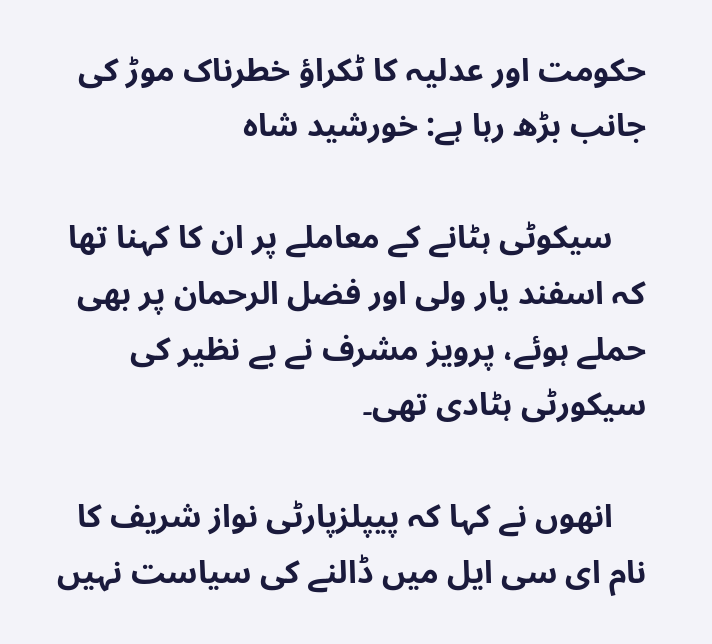حکومت اور عدلیہ کا ٹکراؤ خطرناک موڑ کی جانب بڑھ رہا ہے: خورشید شاہ

    سیکوٹی ہٹانے کے معاملے پر ان کا کہنا تھا کہ اسفند یار ولی اور فضل الرحمان پر بھی حملے ہوئے، پرویز مشرف نے بے نظیر کی سیکورٹی ہٹادی تھی۔

    انھوں نے کہا کہ پیپلزپارٹی نواز شریف کا نام ای سی ایل میں ڈالنے کی سیاست نہیں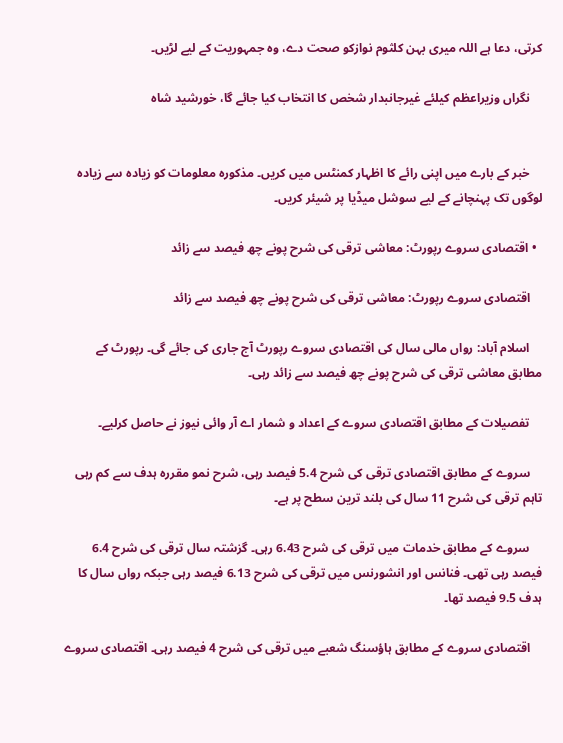کرتی، دعا ہے اللہ میری بہن کلثوم نوازکو صحت دے، وہ جمہوریت کے لیے لڑیں۔

    نگراں وزیراعظم کیلئے غیرجانبدار شخص کا انتخاب کیا جائے گا، خورشید شاہ


    خبر کے بارے میں اپنی رائے کا اظہار کمنٹس میں کریں۔ مذکورہ معلومات کو زیادہ سے زیادہ لوگوں تک پہنچانے کے لیے سوشل میڈیا پر شیئر کریں۔

  • اقتصادی سروے رپورٹ: معاشی ترقی کی شرح پونے چھ فیصد سے زائد

    اقتصادی سروے رپورٹ: معاشی ترقی کی شرح پونے چھ فیصد سے زائد

    اسلام آباد: رواں مالی سال کی اقتصادی سروے رپورٹ آج جاری کی جائے گی۔ رپورٹ کے مطابق معاشی ترقی کی شرح پونے چھ فیصد سے زائد رہی۔

    تفصیلات کے مطابق اقتصادی سروے کے اعداد و شمار اے آر وائی نیوز نے حاصل کرلیے۔

    سروے کے مطابق اقتصادی ترقی کی شرح 5.4 فیصد رہی، شرح نمو مقررہ ہدف سے کم رہی تاہم ترقی کی شرح 11 سال کی بلند ترین سطح پر ہے۔

    سروے کے مطابق خدمات میں ترقی کی شرح 6.43 رہی۔ گزشتہ سال ترقی کی شرح 6.4 فیصد رہی تھی۔ فنانس اور انشورنس میں ترقی کی شرح 6.13 فیصد رہی جبکہ رواں سال کا ہدف 9.5 فیصد تھا۔

    اقتصادی سروے کے مطابق ہاؤسنگ شعبے میں ترقی کی شرح 4 فیصد رہی۔ اقتصادی سروے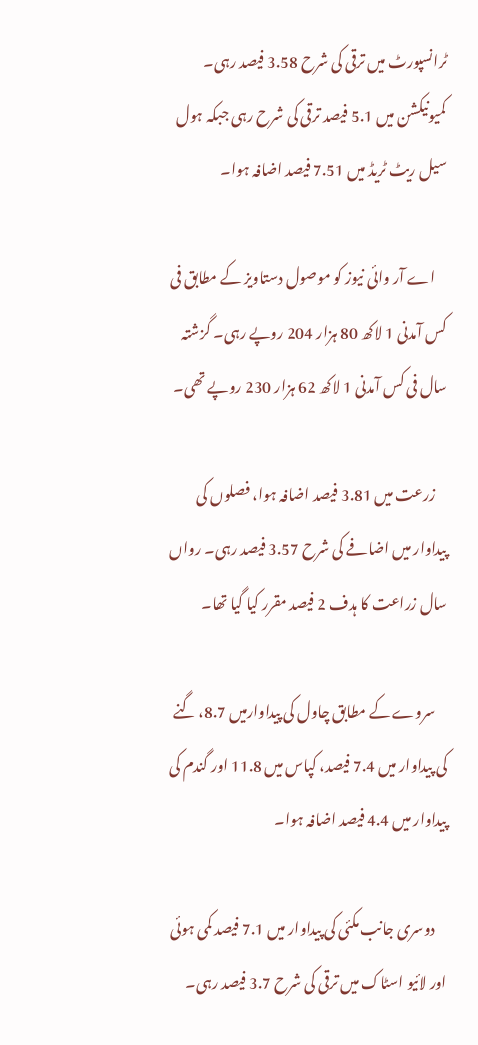ٹرانسپورٹ میں ترقی کی شرح 3.58 فیصد رہی۔ کمیونیکشن میں 5.1 فیصد ترقی کی شرح رہی جبکہ ہول سیل ریٹ ٹریڈ میں 7.51 فیصد اضافہ ہوا۔

    اے آر وائی نیوز کو موصول دستاویز کے مطابق فی کس آمدنی 1 لاکھ 80 ہزار 204 روپے رہی۔ گزشتہ سال فی کس آمدنی 1 لاکھ 62 ہزار 230 روپے تھی۔

    زرعت میں 3.81 فیصد اضافہ ہوا، فصلوں کی پیداوار میں اضافے کی شرح 3.57 فیصد رہی۔ رواں سال زراعت کا ہدف 2 فیصد مقرر کیا گیا تھا۔

    سروے کے مطابق چاول کی پیداوارمیں 8.7، گنے کی پیداوار میں 7.4 فیصد، کپاس میں 11.8 اور گندم کی پیداوار میں 4.4 فیصد اضافہ ہوا۔

    دوسری جانب مکئی کی پیداوار میں 7.1 فیصد کمی ہوئی اور لائیو اسٹاک میں ترقی کی شرح 3.7 فیصد رہی۔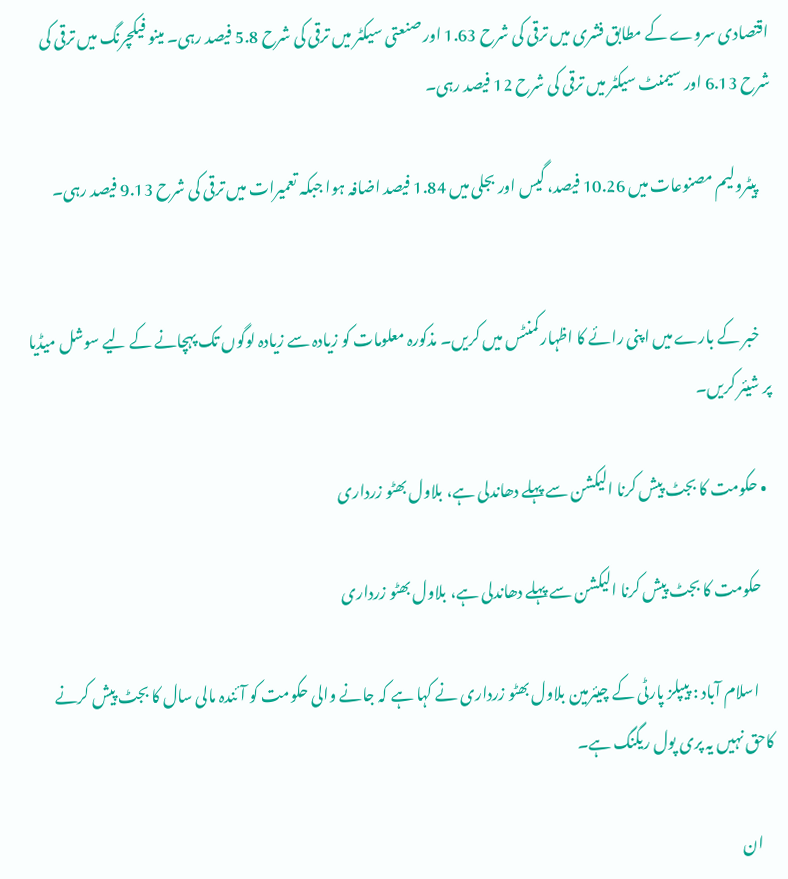اقتصادی سروے کے مطابق فشری میں ترقی کی شرح 1.63 اور صنعتی سیکٹر میں ترقی کی شرح 5.8 فیصد رہی۔ مینو فیکچرنگ میں ترقی کی شرح 6.13 اور سیمنٹ سیکٹر میں ترقی کی شرح 12 فیصد رہی۔

    پیٹرولیم مصنوعات میں 10.26 فیصد، گیس اور بجلی میں 1.84 فیصد اضافہ ہوا جبکہ تعمیرات میں ترقی کی شرح 9.13 فیصد رہی۔


    خبر کے بارے میں اپنی رائے کا اظہار کمنٹس میں کریں۔ مذکورہ معلومات کو زیادہ سے زیادہ لوگوں تک پہچانے کے لیے سوشل میڈیا پر شیئر کریں۔

  • حکومت کا بجٹ پیش کرنا الیکشن سے پہلے دھاندلی ہے، بلاول بھٹو زرداری

    حکومت کا بجٹ پیش کرنا الیکشن سے پہلے دھاندلی ہے، بلاول بھٹو زرداری

     اسلام آباد : پیپلز پارٹی کے چیئرمین بلاول بھٹو زرداری نے کہا ہے کہ جانے والی حکومت کو آئندہ مالی سال کا بجٹ پیش کرنے کاحق نہیں یہ پری پول ریگنگ ہے۔

    ان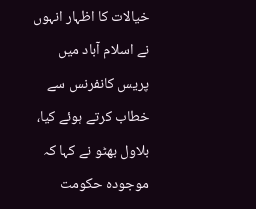خیالات کا اظہار انہوں نے اسلام آباد میں پریس کانفرنس سے خطاب کرتے ہوئے کیا، بلاول بھٹو نے کہا کہ موجودہ حکومت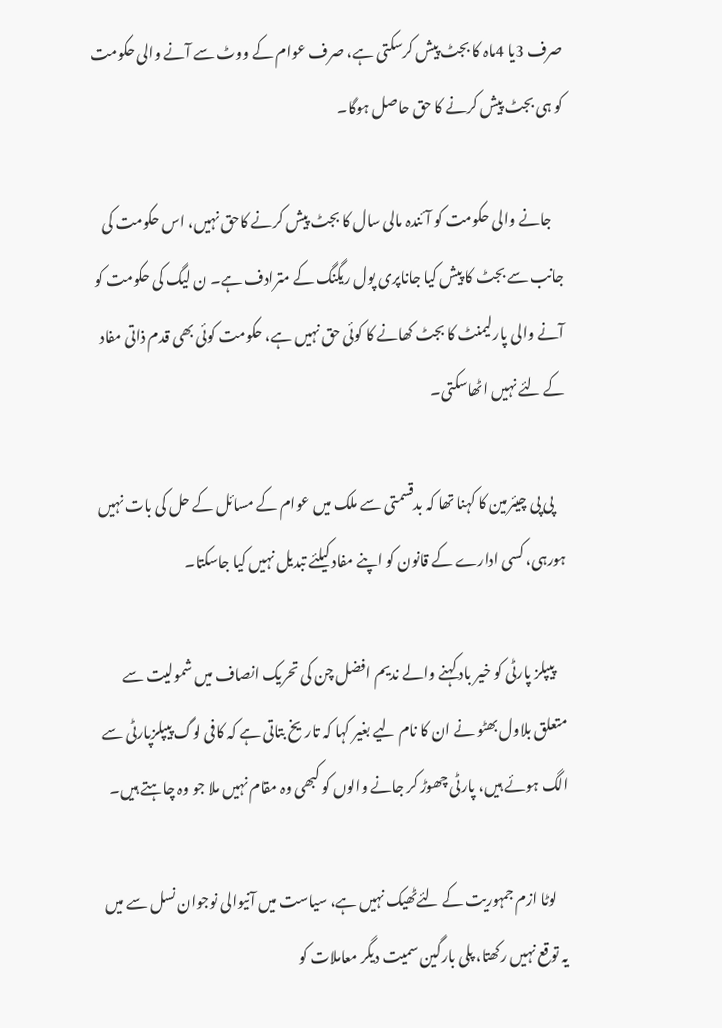صرف 3یا 4ماہ کا بجٹ پیش کرسکتی ہے، صرف عوام کے ووٹ سے آنے والی حکومت کو ہی بجٹ پیش کرنے کا حق حاصل ہوگا۔

    جانے والی حکومت کو آئندہ مالی سال کا بجٹ پیش کرنے کاحق نہیں، اس حکومت کی جانب سے بجٹ کا پیش کیا جاناپری پول ریگنگ کے مترادف ہے۔ ن لیگ کی حکومت کو آنے والی پارلیمنٹ کا بجٹ کھانے کا کوئی حق نہیں ہے، حکومت کوئی بھی قدم ذاتی مفاد کے لئے نہیں اٹھاسکتی۔

    پی پی چیئرمین کا کہنا تھا کہ بدقسمتی سے ملک میں عوام کے مسائل کے حل کی بات نہیں ہورہی، کسی ادارے کے قانون کو اپنے مفاد کیلئے تبدیل نہیں کیا جاسکتا۔

    پیپلز پارٹی کو خیر باد کہنے والے ندیم افضل چن کی تحریک انصاف میں شمولیت سے متعلق بلاول بھٹو نے ان کا نام لیے بغیر کہا کہ تاریخ بتاتی ہے کہ کافی لوگ پیپلزپارٹی سے الگ ہوئے ہیں، پارٹی چھوڑ کر جانے والوں کو کبھی وہ مقام نہیں ملا جو وہ چاہتے ہیں۔

    لوٹا ازم جمہوریت کے لئےٹھیک نہیں ہے، سیاست میں آنیوالی نوجوان نسل سے میں یہ توقع نہیں رکھتا، پلی بارگین سمیت دیگر معاملات کو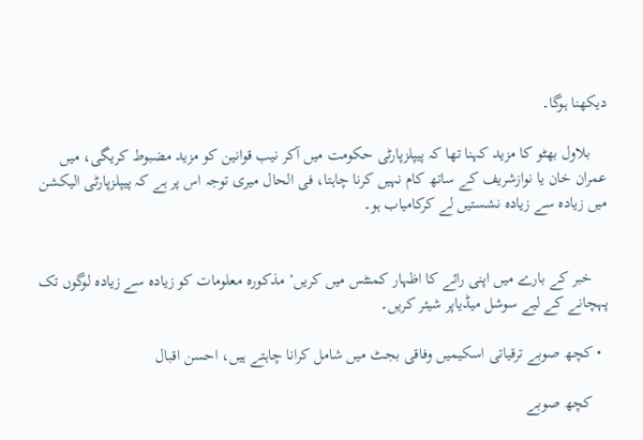دیکھنا ہوگا۔

    بلاول بھٹو کا مزید کہنا تھا کہ پیپلزپارٹی حکومت میں آکر نیب قوانین کو مزید مضبوط کریگی، میں عمران خان یا نوازشریف کے ساتھ کام نہیں کرنا چاہتا، فی الحال میری توجہ اس پر ہے کہ پیپلزپارٹی الیکشن میں زیادہ سے زیادہ نشستیں لے کرکامیاب ہو۔


    خبر کے بارے میں اپنی رائے کا اظہار کمنٹس میں کریں‘ مذکورہ معلومات کو زیادہ سے زیادہ لوگوں تک پہچانے کے لیے سوشل میڈیاپر شیئر کریں۔

  • کچھ صوبے ترقیاتی اسکیمیں وفاقی بجٹ میں شامل کرانا چاہتے ہیں، احسن اقبال

    کچھ صوبے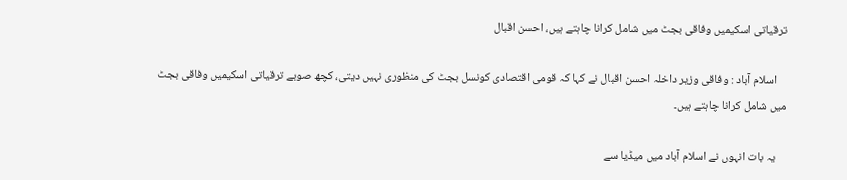ترقیاتی اسکیمیں وفاقی بجٹ میں شامل کرانا چاہتے ہیں، احسن اقبال

    اسلام آباد : وفاقی وزیر داخلہ احسن اقبال نے کہا کہ قومی اقتصادی کونسل بجٹ کی منظوری نہیں دیتی، کچھ صوبے ترقیاتی اسکیمیں وفاقی بجٹ میں شامل کرانا چاہتے ہیں۔

    یہ بات انہوں نے اسلام آباد میں میڈیا سے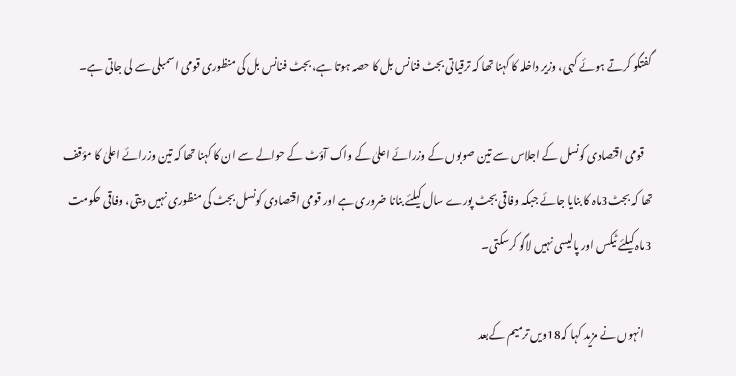گفتگو کرتے ہوئے کہی، وزیر داخلہ کا کہنا تھا کہ ترقیاتی بجٹ فنانس بل کا حصہ ہوتا ہے، بجٹ فنانس بل کی منظوری قومی اسمبلی سے لی جاتی ہے۔

    قومی اقتصادی کونسل کے اجلاس سے تین صوبوں کے وزرائے اعلیٰ کے واک آؤٹ کے حوالے سے ان کا کہنا تھا کہ تین وزرائے اعلیٰ کا مؤقف تھا کہ بجٹ3ماہ کا بنایا جائے جبکہ وفاقی بجٹ پورے سال کیلئے بنانا ضروری ہے اور قومی اقتصادی کونسل بجٹ کی منظوری نہیں دیتی، وفاقی حکومت 3ماہ کیلئے ٹیکس اور پالیسی نہیں لاگو کرسکتی۔

    انہوں نے مزید کہا کہ18ویں ترمیم کےبعد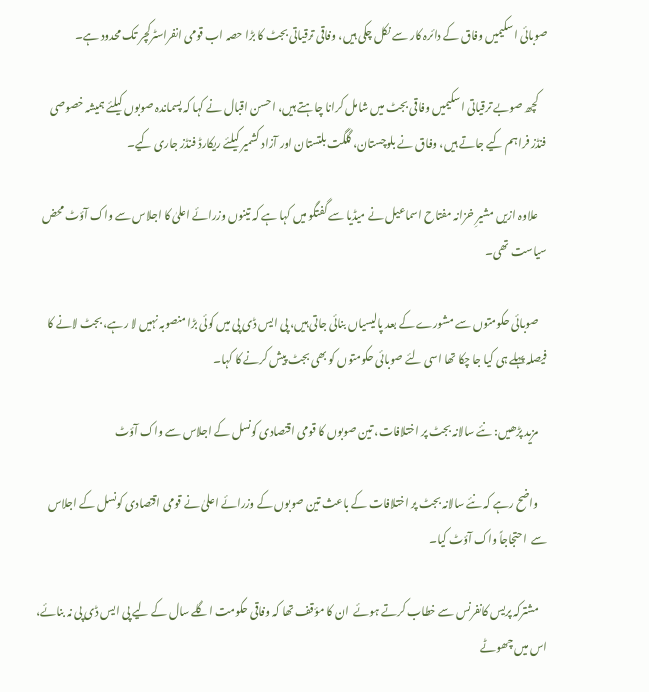صوبائی اسکیمیں وفاق کے دائرہ کار سے نکل چکی ہیں، وفاقی ترقیاتی بجٹ کا بڑا حصہ اب قومی انفراسٹرکچر تک محدود ہے۔

    کچھ صوبے ترقیاتی اسکیمیں وفاقی بجٹ میں شامل کرانا چاہتے ہیں، احسن اقبال نے کہا کہ پسماندہ صوبوں کیلئے ہمیشہ خصوصی فنڈز فراہم کیے جاتے ہیں، وفاق نے بلوچستان، گلگت بلتستان اور آزاد کشمیر کیلئے ریکارڈ فنڈز جاری کیے۔

    علاوہ ازیں مشیرِ خزانہ مفتاح اسماعیل نے میڈیا سے گفتگو میں کہا ہے کہ تینوں وزرائے اعلیٰ کا اجلاس سے واک آؤٹ محض سیاست تھی۔

    صوبائی حکومتوں سے مشورے کے بعد پالیسیاں بنائی جاتی ہیں، پی ایس ڈی پی میں کوئی بڑا منصوبہ نہیں لا رہے، بجٹ لانے کا فیصلہ پہلے ہی کیا جا چکا تھا اسی لئے صوبائی حکومتوں کو بھی بجٹ پیش کرنے کا کہا۔

    مزید پڑھیں: نئے سالانہ بجٹ پر اختلافات، تین صوبوں کا قومی اقتصادی کونسل کے اجلاس سے واک آؤٹ

    واضح رہے کہ نئے سالانہ بجٹ پر اختلافات کے باعث تین صوبوں کے وزرائے اعلیٰ نے قومی اقتصادی کونسل کے اجلاس سے  احتجاجاً واک آؤٹ کیا۔

    مشترکہ پریس کانفرنس سے خطاب کرتے ہوئے  ان کا مؤقف تھا کہ وفاقی حکومت اگلے سال کے لیے پی ایس ڈی پی نہ بنائے، اس میں چھوٹے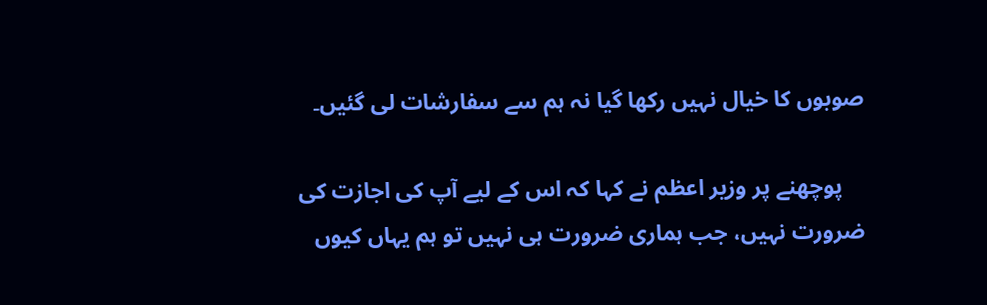صوبوں کا خیال نہیں رکھا گیا نہ ہم سے سفارشات لی گئیں۔

    پوچھنے پر وزیر اعظم نے کہا کہ اس کے لیے آپ کی اجازت کی ضرورت نہیں، جب ہماری ضرورت ہی نہیں تو ہم یہاں کیوں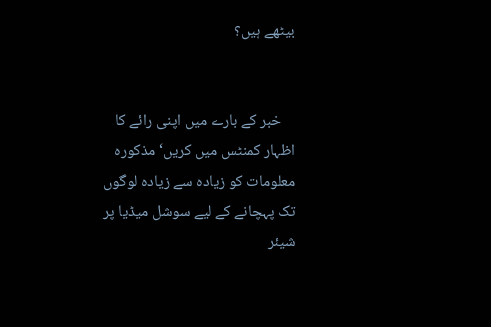بیٹھے ہیں؟


    خبر کے بارے میں اپنی رائے کا اظہار کمنٹس میں کریں‘ مذکورہ معلومات کو زیادہ سے زیادہ لوگوں تک پہچانے کے لیے سوشل میڈیا پر شیئر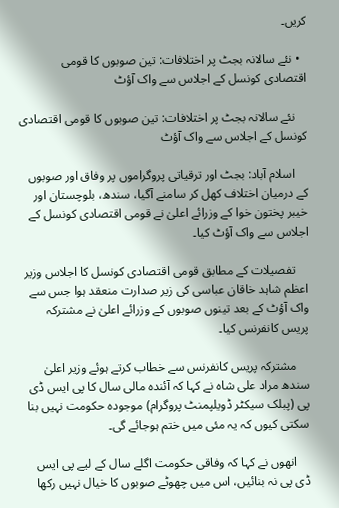کریں۔

  • نئے سالانہ بجٹ پر اختلافات: تین صوبوں کا قومی اقتصادی کونسل کے اجلاس سے واک آؤٹ

    نئے سالانہ بجٹ پر اختلافات: تین صوبوں کا قومی اقتصادی کونسل کے اجلاس سے واک آؤٹ

    اسلام آباد: بجٹ اور ترقیاتی پروگراموں پر وفاق اور صوبوں کے درمیان اختلاف کھل کر سامنے آگیا، سندھ، بلوچستان اور خیبر پختون خوا کے وزرائے اعلیٰ نے قومی اقتصادی کونسل کے اجلاس سے واک آؤٹ کیا۔

    تفصیلات کے مطابق قومی اقتصادی کونسل کا اجلاس وزیر اعظم شاہد خاقان عباسی کی زیر صدارت منعقد ہوا جس سے واک آؤٹ کے بعد تینوں صوبوں کے وزرائے اعلیٰ نے مشترکہ پریس کانفرنس کیا۔

    مشترکہ پریس کانفرنس سے خطاب کرتے ہوئے وزیر اعلیٰ سندھ مراد علی شاہ نے کہا کہ آئندہ مالی سال کا پی ایس ڈی پی (پبلک سیکٹر ڈویلپمنٹ پروگرام) موجودہ حکومت نہیں بنا سکتی کیوں کہ یہ مئی میں ختم ہوجائے گی۔

    انھوں نے کہا کہ وفاقی حکومت اگلے سال کے لیے پی ایس ڈی پی نہ بنائیں، اس میں چھوٹے صوبوں کا خیال نہیں رکھا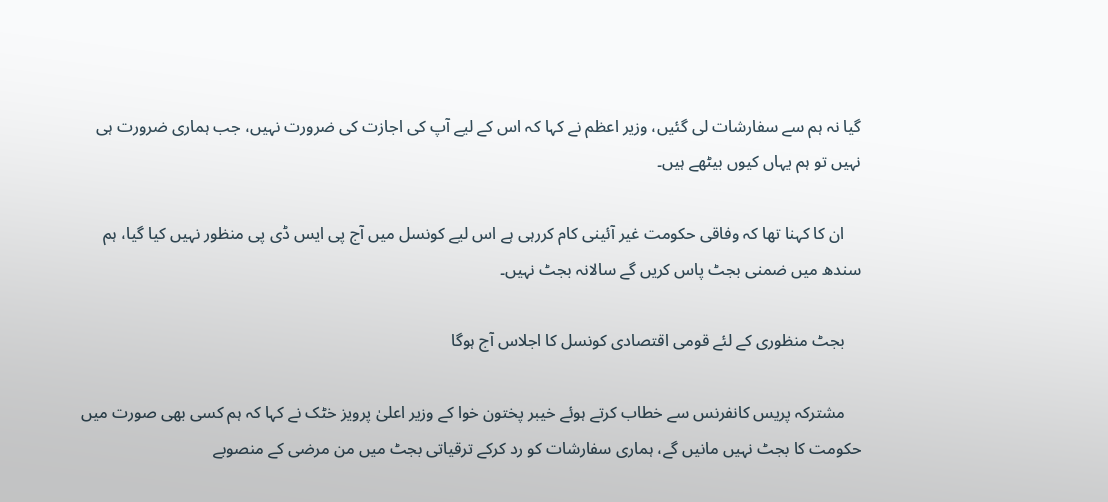گیا نہ ہم سے سفارشات لی گئیں، وزیر اعظم نے کہا کہ اس کے لیے آپ کی اجازت کی ضرورت نہیں، جب ہماری ضرورت ہی نہیں تو ہم یہاں کیوں بیٹھے ہیں۔

    ان کا کہنا تھا کہ وفاقی حکومت غیر آئینی کام کررہی ہے اس لیے کونسل میں آج پی ایس ڈی پی منظور نہیں کیا گیا، ہم سندھ میں ضمنی بجٹ پاس کریں گے سالانہ بجٹ نہیں۔

    بجٹ منظوری کے لئے قومی اقتصادی کونسل کا اجلاس آج ہوگا

    مشترکہ پریس کانفرنس سے خطاب کرتے ہوئے خیبر پختون خوا کے وزیر اعلیٰ پرویز خٹک نے کہا کہ ہم کسی بھی صورت میں حکومت کا بجٹ نہیں مانیں گے، ہماری سفارشات کو رد کرکے ترقیاتی بجٹ میں من مرضی کے منصوبے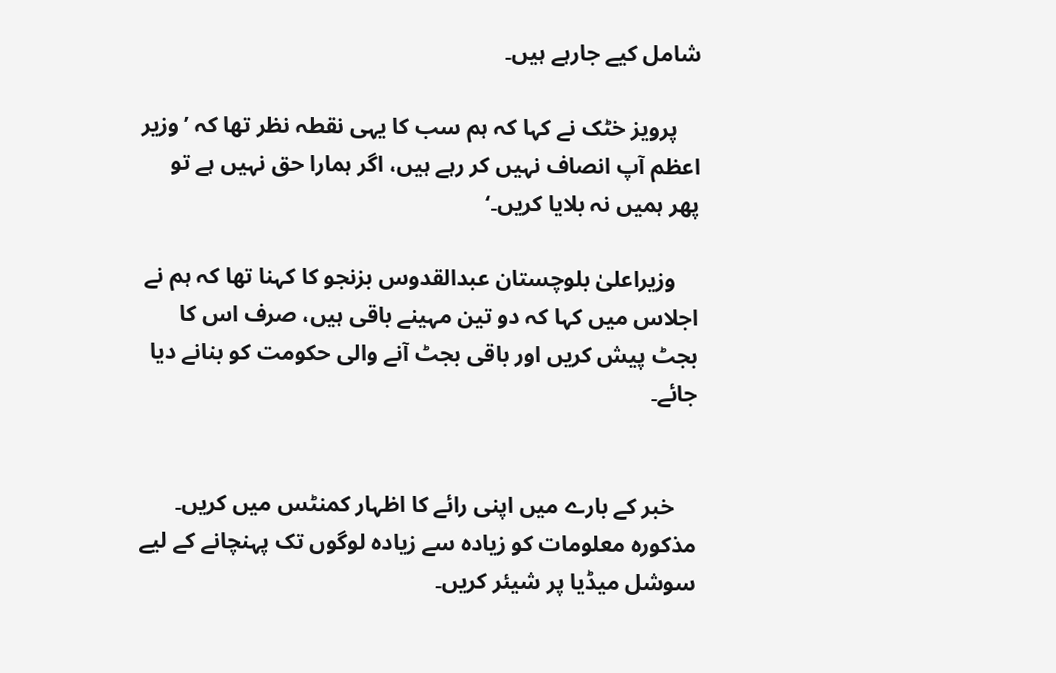شامل کیے جارہے ہیں۔

    پرویز خٹک نے کہا کہ ہم سب کا یہی نقطہ نظر تھا کہ ’وزیر اعظم آپ انصاف نہیں کر رہے ہیں، اگر ہمارا حق نہیں ہے تو پھر ہمیں نہ بلایا کریں۔‘

    وزیراعلیٰ بلوچستان عبدالقدوس بزنجو کا کہنا تھا کہ ہم نے اجلاس میں کہا کہ دو تین مہینے باقی ہیں، صرف اس کا بجٹ پیش کریں اور باقی بجٹ آنے والی حکومت کو بنانے دیا جائے۔


    خبر کے بارے میں اپنی رائے کا اظہار کمنٹس میں کریں۔ مذکورہ معلومات کو زیادہ سے زیادہ لوگوں تک پہنچانے کے لیے سوشل میڈیا پر شیئر کریں۔